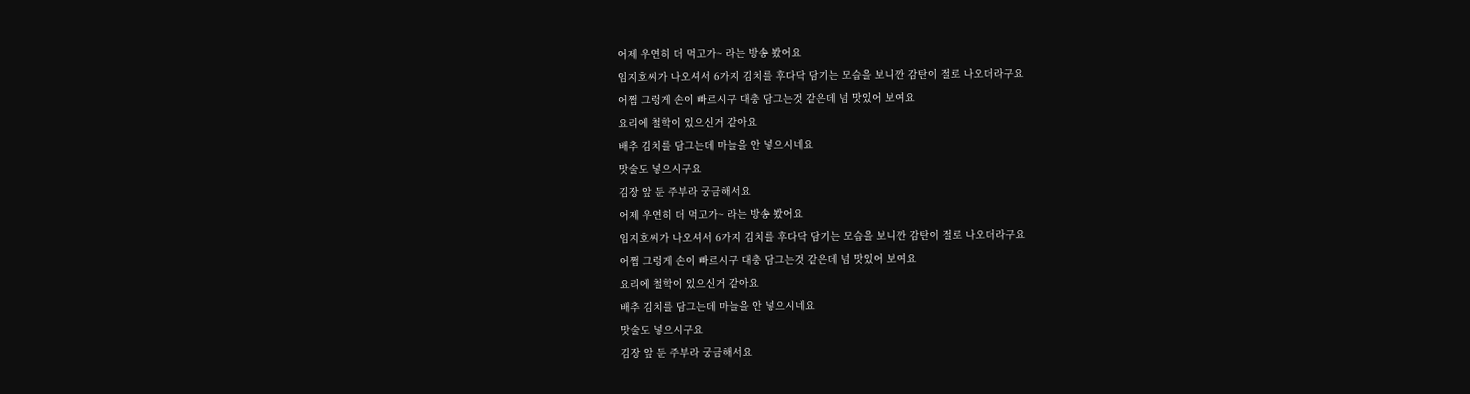어제 우연히 더 먹고가~ 라는 방송 봤어요
임지호씨가 나오셔서 6가지 김치를 후다닥 담기는 모습을 보니깐 감탄이 절로 나오더라구요
어쩜 그렁게 손이 빠르시구 대충 담그는것 같은데 넘 맛있어 보여요
요리에 철학이 있으신거 같아요
배추 김치를 담그는데 마늘을 안 넣으시네요
맛술도 넣으시구요
김장 앞 둔 주부라 궁금해서요
어제 우연히 더 먹고가~ 라는 방송 봤어요
임지호씨가 나오셔서 6가지 김치를 후다닥 담기는 모습을 보니깐 감탄이 절로 나오더라구요
어쩜 그렁게 손이 빠르시구 대충 담그는것 같은데 넘 맛있어 보여요
요리에 철학이 있으신거 같아요
배추 김치를 담그는데 마늘을 안 넣으시네요
맛술도 넣으시구요
김장 앞 둔 주부라 궁금해서요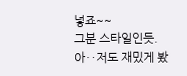넣죠~~
그분 스타일인듯.
아‥저도 재밌게 봤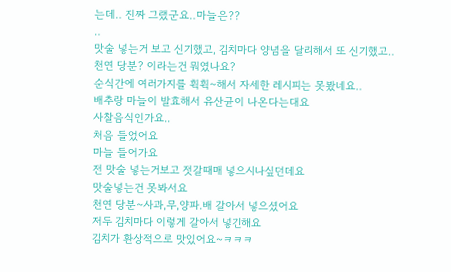는데‥ 진짜 그랬군요‥마늘은??
‥
맛술 넣는거 보고 신기했고, 김치마다 양념을 달리해서 또 신기했고‥ 천연 당분? 이라는건 뭐였나요?
순식간에 여러가지를 휙휙~해서 자세한 레시피는 못봤네요‥
배추랑 마늘이 발효해서 유산균이 나온다는대요
사찰음식인가요..
처음 들었어요
마늘 들어가요
전 맛술 넣는거보고 젓갈때매 넣으시나싶던데요
맛술넣는건 못봐서요
천연 당분~사과,무,양파.배 갈아서 넣으셨어요
저두 김치마다 이렇게 갈아서 넣긴해요
김치가 환상적으로 맛있어요~ㅋㅋㅋ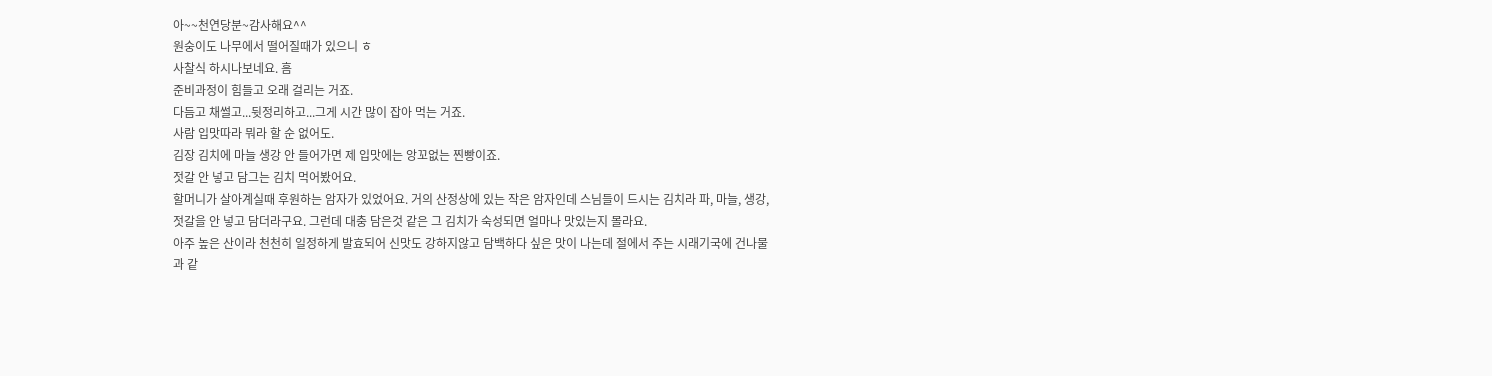아~~천연당분~감사해요^^
원숭이도 나무에서 떨어질때가 있으니 ㅎ
사찰식 하시나보네요. 흠
준비과정이 힘들고 오래 걸리는 거죠.
다듬고 채썰고...뒷정리하고...그게 시간 많이 잡아 먹는 거죠.
사람 입맛따라 뭐라 할 순 없어도.
김장 김치에 마늘 생강 안 들어가면 제 입맛에는 앙꼬없는 찐빵이죠.
젓갈 안 넣고 담그는 김치 먹어봤어요.
할머니가 살아계실때 후원하는 암자가 있었어요. 거의 산정상에 있는 작은 암자인데 스님들이 드시는 김치라 파, 마늘, 생강, 젓갈을 안 넣고 담더라구요. 그런데 대충 담은것 같은 그 김치가 숙성되면 얼마나 맛있는지 몰라요.
아주 높은 산이라 천천히 일정하게 발효되어 신맛도 강하지않고 담백하다 싶은 맛이 나는데 절에서 주는 시래기국에 건나물과 같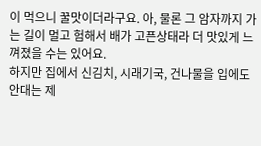이 먹으니 꿀맛이더라구요. 아, 물론 그 암자까지 가는 길이 멀고 험해서 배가 고픈상태라 더 맛있게 느껴졌을 수는 있어요.
하지만 집에서 신김치, 시래기국, 건나물을 입에도 안대는 제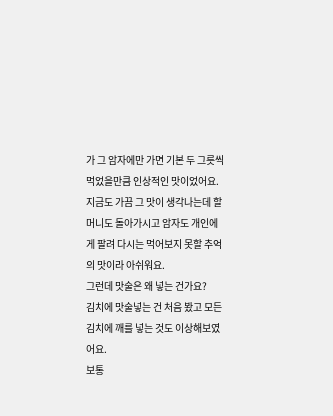가 그 암자에만 가면 기본 두 그릇씩 먹었을만큼 인상적인 맛이었어요.
지금도 가끔 그 맛이 생각나는데 할머니도 돌아가시고 암자도 개인에게 팔려 다시는 먹어보지 못할 추억의 맛이라 아쉬워요.
그런데 맛술은 왜 넣는 건가요?
김치에 맛술넣는 건 처음 봤고 모든 김치에 깨를 넣는 것도 이상해보였어요.
보통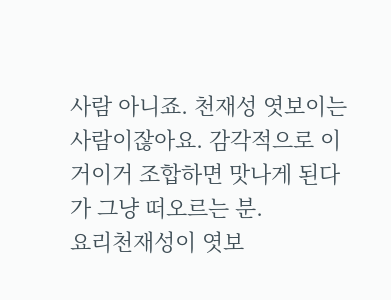사람 아니죠. 천재성 엿보이는 사람이잖아요. 감각적으로 이거이거 조합하면 맛나게 된다가 그냥 떠오르는 분.
요리천재성이 엿보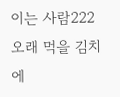이는 사람222
오래 먹을 김치에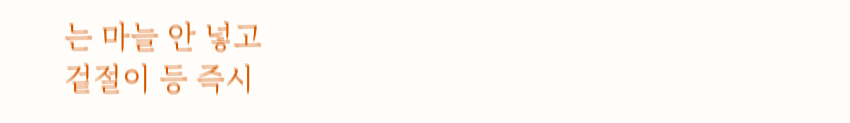는 마늘 안 넣고
겉절이 등 즉시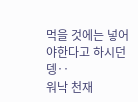먹을 것에는 넣어야한다고 하시던뎅‥
워낙 천재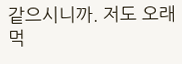같으시니까. 저도 오래 먹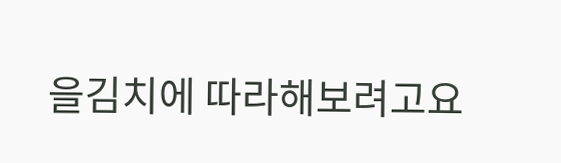을김치에 따라해보려고요